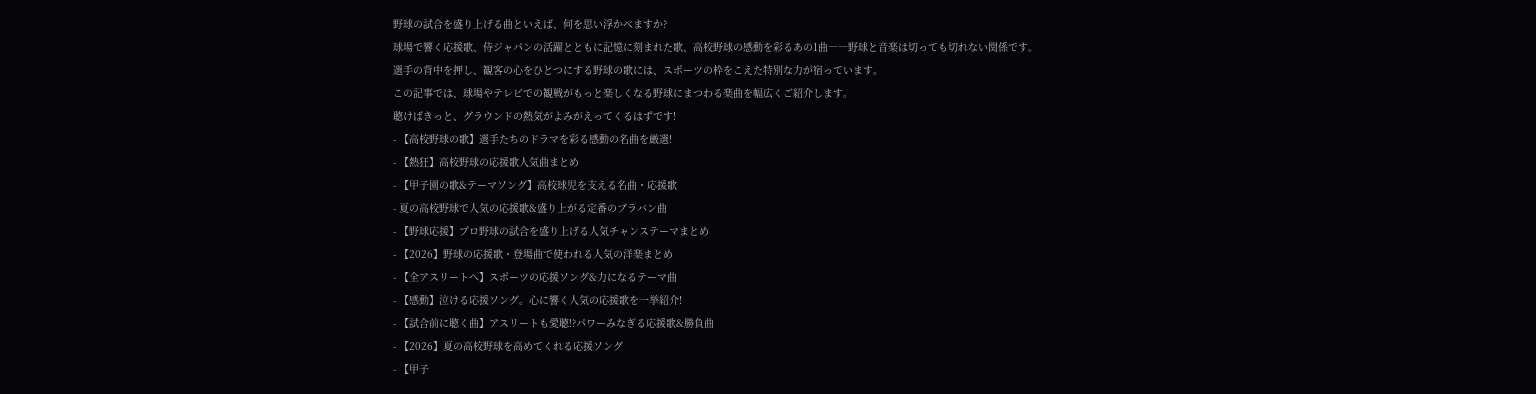野球の試合を盛り上げる曲といえば、何を思い浮かべますか?
球場で響く応援歌、侍ジャパンの活躍とともに記憶に刻まれた歌、高校野球の感動を彩るあの1曲――野球と音楽は切っても切れない関係です。
選手の背中を押し、観客の心をひとつにする野球の歌には、スポーツの枠をこえた特別な力が宿っています。
この記事では、球場やテレビでの観戦がもっと楽しくなる野球にまつわる楽曲を幅広くご紹介します。
聴けばきっと、グラウンドの熱気がよみがえってくるはずです!
- 【高校野球の歌】選手たちのドラマを彩る感動の名曲を厳選!
- 【熱狂】高校野球の応援歌人気曲まとめ
- 【甲子園の歌&テーマソング】高校球児を支える名曲・応援歌
- 夏の高校野球で人気の応援歌&盛り上がる定番のブラバン曲
- 【野球応援】プロ野球の試合を盛り上げる人気チャンステーマまとめ
- 【2026】野球の応援歌・登場曲で使われる人気の洋楽まとめ
- 【全アスリートへ】スポーツの応援ソング&力になるテーマ曲
- 【感動】泣ける応援ソング。心に響く人気の応援歌を一挙紹介!
- 【試合前に聴く曲】アスリートも愛聴!?パワーみなぎる応援歌&勝負曲
- 【2026】夏の高校野球を高めてくれる応援ソング
- 【甲子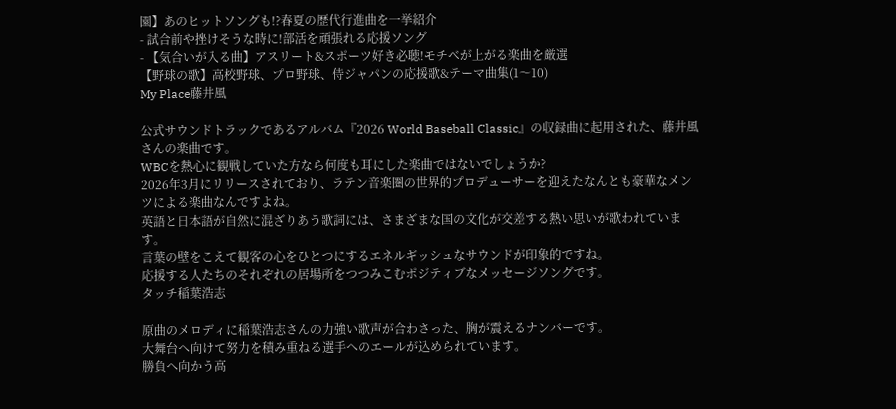園】あのヒットソングも!?春夏の歴代行進曲を一挙紹介
- 試合前や挫けそうな時に!部活を頑張れる応援ソング
- 【気合いが入る曲】アスリート&スポーツ好き必聴!モチベが上がる楽曲を厳選
【野球の歌】高校野球、プロ野球、侍ジャパンの応援歌&テーマ曲集(1〜10)
My Place藤井風

公式サウンドトラックであるアルバム『2026 World Baseball Classic』の収録曲に起用された、藤井風さんの楽曲です。
WBCを熱心に観戦していた方なら何度も耳にした楽曲ではないでしょうか?
2026年3月にリリースされており、ラテン音楽圏の世界的プロデューサーを迎えたなんとも豪華なメンツによる楽曲なんですよね。
英語と日本語が自然に混ざりあう歌詞には、さまざまな国の文化が交差する熱い思いが歌われています。
言葉の壁をこえて観客の心をひとつにするエネルギッシュなサウンドが印象的ですね。
応援する人たちのそれぞれの居場所をつつみこむポジティブなメッセージソングです。
タッチ稲葉浩志

原曲のメロディに稲葉浩志さんの力強い歌声が合わさった、胸が震えるナンバーです。
大舞台へ向けて努力を積み重ねる選手へのエールが込められています。
勝負へ向かう高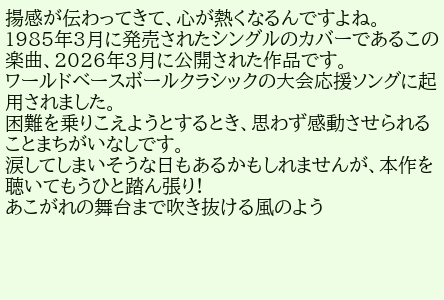揚感が伝わってきて、心が熱くなるんですよね。
1985年3月に発売されたシングルのカバーであるこの楽曲、2026年3月に公開された作品です。
ワールドベースボールクラシックの大会応援ソングに起用されました。
困難を乗りこえようとするとき、思わず感動させられることまちがいなしです。
涙してしまいそうな日もあるかもしれませんが、本作を聴いてもうひと踏ん張り!
あこがれの舞台まで吹き抜ける風のよう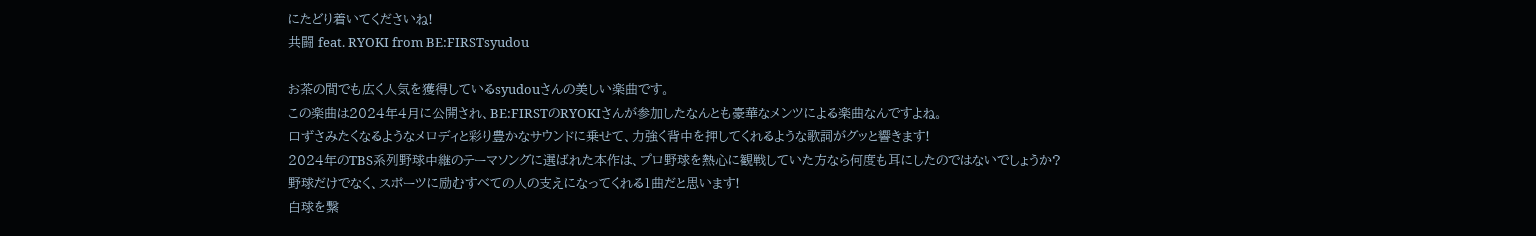にたどり着いてくださいね!
共闘 feat. RYOKI from BE:FIRSTsyudou

お茶の間でも広く人気を獲得しているsyudouさんの美しい楽曲です。
この楽曲は2024年4月に公開され、BE:FIRSTのRYOKIさんが参加したなんとも豪華なメンツによる楽曲なんですよね。
口ずさみたくなるようなメロディと彩り豊かなサウンドに乗せて、力強く背中を押してくれるような歌詞がグッと響きます!
2024年のTBS系列野球中継のテーマソングに選ばれた本作は、プロ野球を熱心に観戦していた方なら何度も耳にしたのではないでしょうか?
野球だけでなく、スポーツに励むすべての人の支えになってくれる1曲だと思います!
白球を繋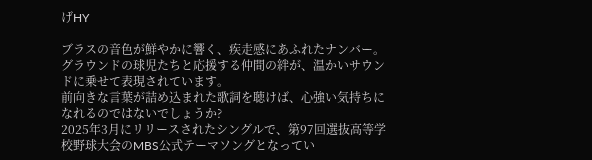げHY

ブラスの音色が鮮やかに響く、疾走感にあふれたナンバー。
グラウンドの球児たちと応援する仲間の絆が、温かいサウンドに乗せて表現されています。
前向きな言葉が詰め込まれた歌詞を聴けば、心強い気持ちになれるのではないでしょうか?
2025年3月にリリースされたシングルで、第97回選抜高等学校野球大会のMBS公式テーマソングとなってい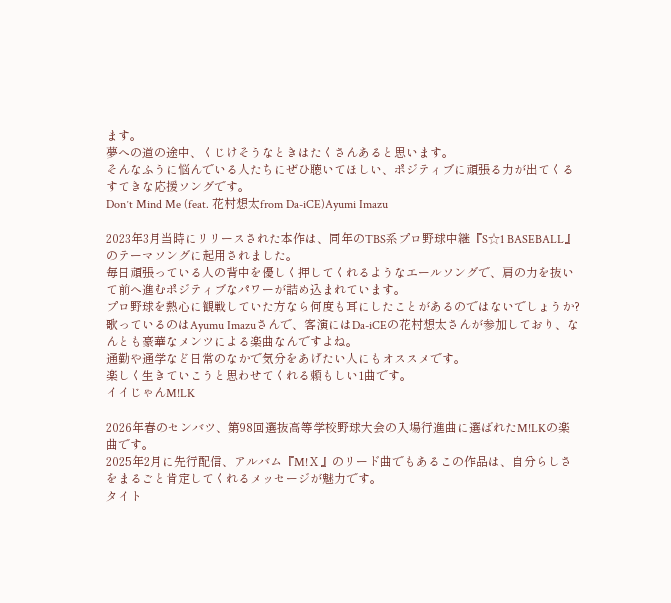ます。
夢への道の途中、くじけそうなときはたくさんあると思います。
そんなふうに悩んでいる人たちにぜひ聴いてほしい、ポジティブに頑張る力が出てくるすてきな応援ソングです。
Donʼt Mind Me (feat. 花村想太from Da-iCE)Ayumi Imazu

2023年3月当時にリリースされた本作は、同年のTBS系プロ野球中継『S☆1 BASEBALL』のテーマソングに起用されました。
毎日頑張っている人の背中を優しく押してくれるようなエールソングで、肩の力を抜いて前へ進むポジティブなパワーが詰め込まれています。
プロ野球を熱心に観戦していた方なら何度も耳にしたことがあるのではないでしょうか?
歌っているのはAyumu Imazuさんで、客演にはDa-iCEの花村想太さんが参加しており、なんとも豪華なメンツによる楽曲なんですよね。
通勤や通学など日常のなかで気分をあげたい人にもオススメです。
楽しく生きていこうと思わせてくれる頼もしい1曲です。
イイじゃんM!LK

2026年春のセンバツ、第98回選抜高等学校野球大会の入場行進曲に選ばれたM!LKの楽曲です。
2025年2月に先行配信、アルバム『M!Ⅹ』のリード曲でもあるこの作品は、自分らしさをまるごと肯定してくれるメッセージが魅力です。
タイト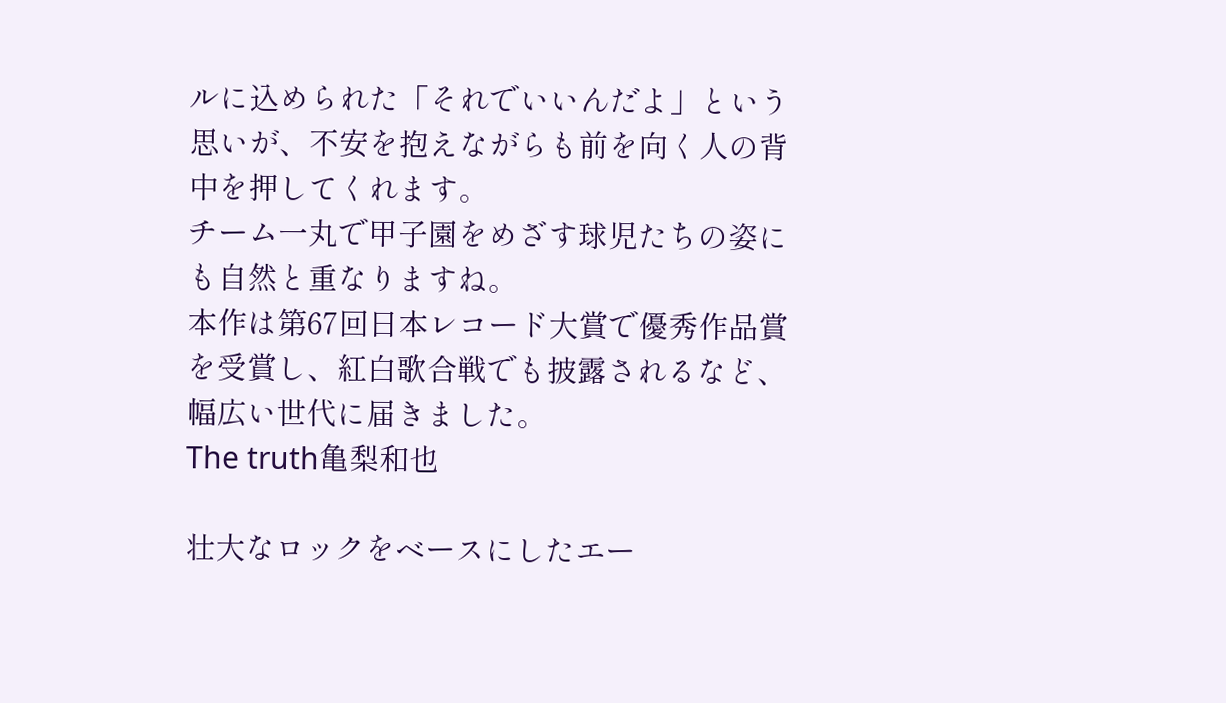ルに込められた「それでいいんだよ」という思いが、不安を抱えながらも前を向く人の背中を押してくれます。
チーム一丸で甲子園をめざす球児たちの姿にも自然と重なりますね。
本作は第67回日本レコード大賞で優秀作品賞を受賞し、紅白歌合戦でも披露されるなど、幅広い世代に届きました。
The truth亀梨和也

壮大なロックをベースにしたエー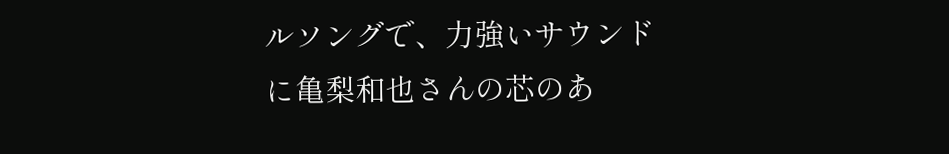ルソングで、力強いサウンドに亀梨和也さんの芯のあ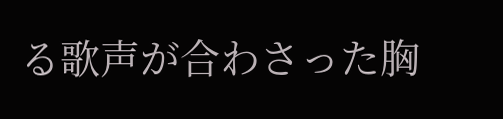る歌声が合わさった胸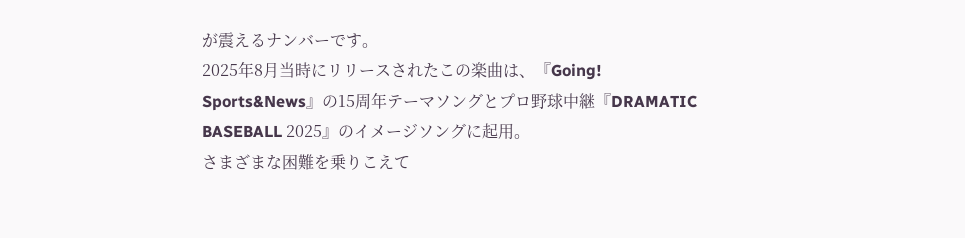が震えるナンバーです。
2025年8月当時にリリースされたこの楽曲は、『Going! Sports&News』の15周年テーマソングとプロ野球中継『DRAMATIC BASEBALL 2025』のイメージソングに起用。
さまざまな困難を乗りこえて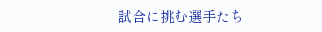試合に挑む選手たち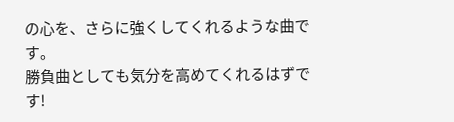の心を、さらに強くしてくれるような曲です。
勝負曲としても気分を高めてくれるはずです!